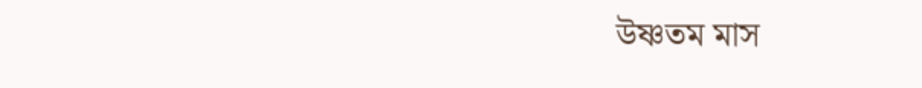উষ্ণতম মাস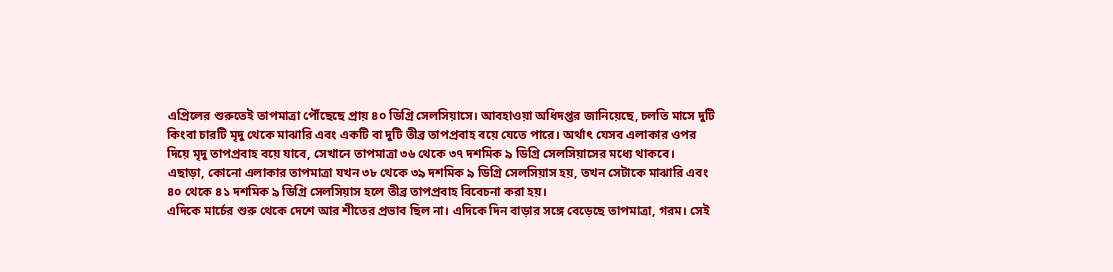এপ্রিলের শুরুতেই তাপমাত্রা পৌঁছেছে প্রায় ৪০ ডিগ্রি সেলসিয়াসে। আবহাওয়া অধিদপ্তর জানিয়েছে, চলতি মাসে দুটি কিংবা চারটি মৃদু থেকে মাঝারি এবং একটি বা দুটি তীব্র তাপপ্রবাহ বয়ে যেতে পারে। অর্থাৎ যেসব এলাকার ওপর দিয়ে মৃদু তাপপ্রবাহ বয়ে যাবে, সেখানে তাপমাত্রা ৩৬ থেকে ৩৭ দশমিক ৯ ডিগ্রি সেলসিয়াসের মধ্যে থাকবে।
এছাড়া, কোনো এলাকার তাপমাত্রা যখন ৩৮ থেকে ৩৯ দশমিক ৯ ডিগ্রি সেলসিয়াস হয়, তখন সেটাকে মাঝারি এবং ৪০ থেকে ৪১ দশমিক ৯ ডিগ্রি সেলসিয়াস হলে তীব্র তাপপ্রবাহ বিবেচনা করা হয়।
এদিকে মার্চের শুরু থেকে দেশে আর শীতের প্রভাব ছিল না। এদিকে দিন বাড়ার সঙ্গে বেড়েছে তাপমাত্রা, গরম। সেই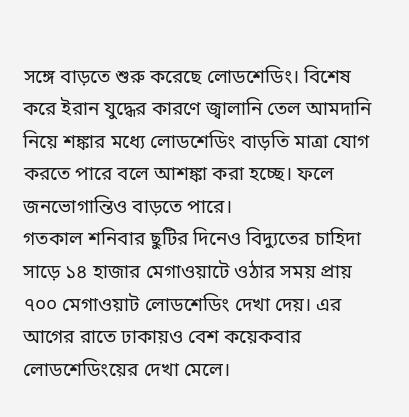সঙ্গে বাড়তে শুরু করেছে লোডশেডিং। বিশেষ করে ইরান যুদ্ধের কারণে জ্বালানি তেল আমদানি নিয়ে শঙ্কার মধ্যে লোডশেডিং বাড়তি মাত্রা যোগ করতে পারে বলে আশঙ্কা করা হচ্ছে। ফলে জনভোগান্তিও বাড়তে পারে।
গতকাল শনিবার ছুটির দিনেও বিদ্যুতের চাহিদা সাড়ে ১৪ হাজার মেগাওয়াটে ওঠার সময় প্রায় ৭০০ মেগাওয়াট লোডশেডিং দেখা দেয়। এর আগের রাতে ঢাকায়ও বেশ কয়েকবার লোডশেডিংয়ের দেখা মেলে।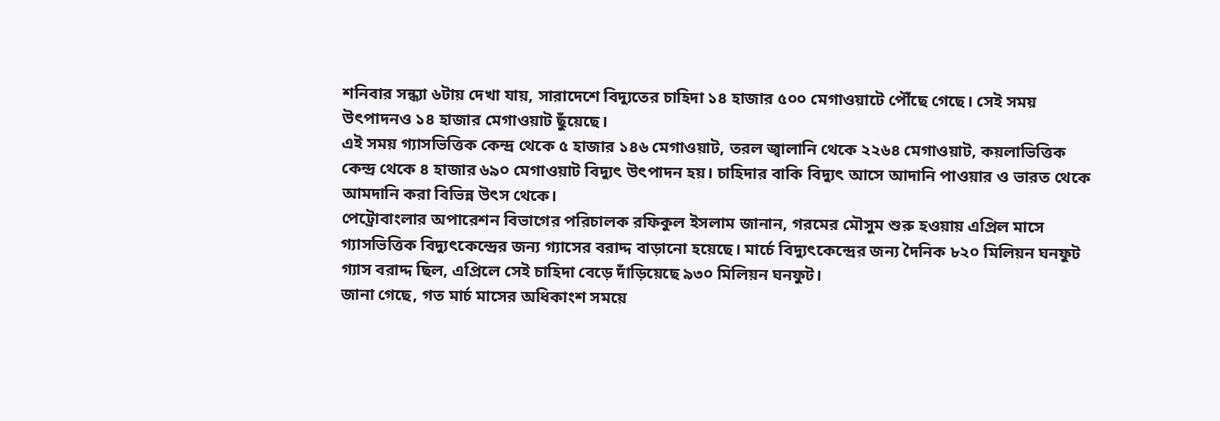শনিবার সন্ধ্যা ৬টায় দেখা যায়, সারাদেশে বিদ্যুতের চাহিদা ১৪ হাজার ৫০০ মেগাওয়াটে পৌঁছে গেছে। সেই সময় উৎপাদনও ১৪ হাজার মেগাওয়াট ছুঁয়েছে।
এই সময় গ্যাসভিত্তিক কেন্দ্র থেকে ৫ হাজার ১৪৬ মেগাওয়াট, তরল জ্বালানি থেকে ২২৬৪ মেগাওয়াট, কয়লাভিত্তিক কেন্দ্র থেকে ৪ হাজার ৬৯০ মেগাওয়াট বিদ্যুৎ উৎপাদন হয়। চাহিদার বাকি বিদ্যুৎ আসে আদানি পাওয়ার ও ভারত থেকে আমদানি করা বিভিন্ন উৎস থেকে।
পেট্রোবাংলার অপারেশন বিভাগের পরিচালক রফিকুল ইসলাম জানান, গরমের মৌসুম শুরু হওয়ায় এপ্রিল মাসে গ্যাসভিত্তিক বিদ্যুৎকেন্দ্রের জন্য গ্যাসের বরাদ্দ বাড়ানো হয়েছে। মার্চে বিদ্যুৎকেন্দ্রের জন্য দৈনিক ৮২০ মিলিয়ন ঘনফুট গ্যাস বরাদ্দ ছিল, এপ্রিলে সেই চাহিদা বেড়ে দাঁড়িয়েছে ৯৩০ মিলিয়ন ঘনফুট।
জানা গেছে, গত মার্চ মাসের অধিকাংশ সময়ে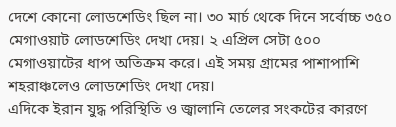দেশে কোনো লোডশেডিং ছিল না। ৩০ মার্চ থেকে দিনে সর্বোচ্চ ৩৫০ মেগাওয়াট লোডশেডিং দেখা দেয়। ২ এপ্রিল সেটা ৫০০ মেগাওয়াটের ধাপ অতিক্রম করে। এই সময় গ্রামের পাশাপাশি শহরাঞ্চলেও লোডশেডিং দেখা দেয়।
এদিকে ইরান যুদ্ধ পরিস্থিতি ও জ্বালানি তেলের সংকটের কারণে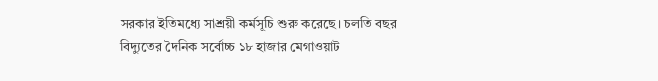সরকার ইতিমধ্যে সাশ্রয়ী কর্মসূচি শুরু করেছে। চলতি বছর বিদ্যুতের দৈনিক সর্বোচ্চ ১৮ হাজার মেগাওয়াট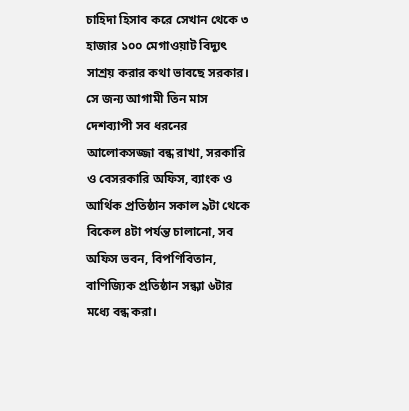চাহিদা হিসাব করে সেখান থেকে ৩ হাজার ১০০ মেগাওয়াট বিদ্যুৎ সাশ্রয় করার কথা ভাবছে সরকার।
সে জন্য আগামী তিন মাস দেশব্যাপী সব ধরনের আলোকসজ্জা বন্ধ রাখা, সরকারি ও বেসরকারি অফিস, ব্যাংক ও আর্থিক প্রতিষ্ঠান সকাল ৯টা থেকে বিকেল ৪টা পর্যন্ত চালানো, সব অফিস ভবন, বিপণিবিতান, বাণিজ্যিক প্রতিষ্ঠান সন্ধ্যা ৬টার মধ্যে বন্ধ করা।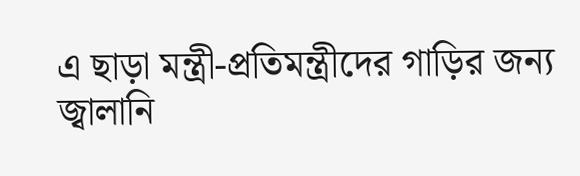এ ছাড়া মন্ত্রী-প্রতিমন্ত্রীদের গাড়ির জন্য জ্বালানি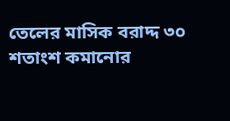তেলের মাসিক বরাদ্দ ৩০ শতাংশ কমানোর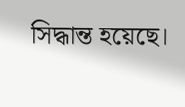সিদ্ধান্ত হয়েছে।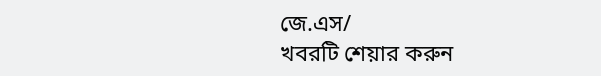জে.এস/
খবরটি শেয়ার করুন